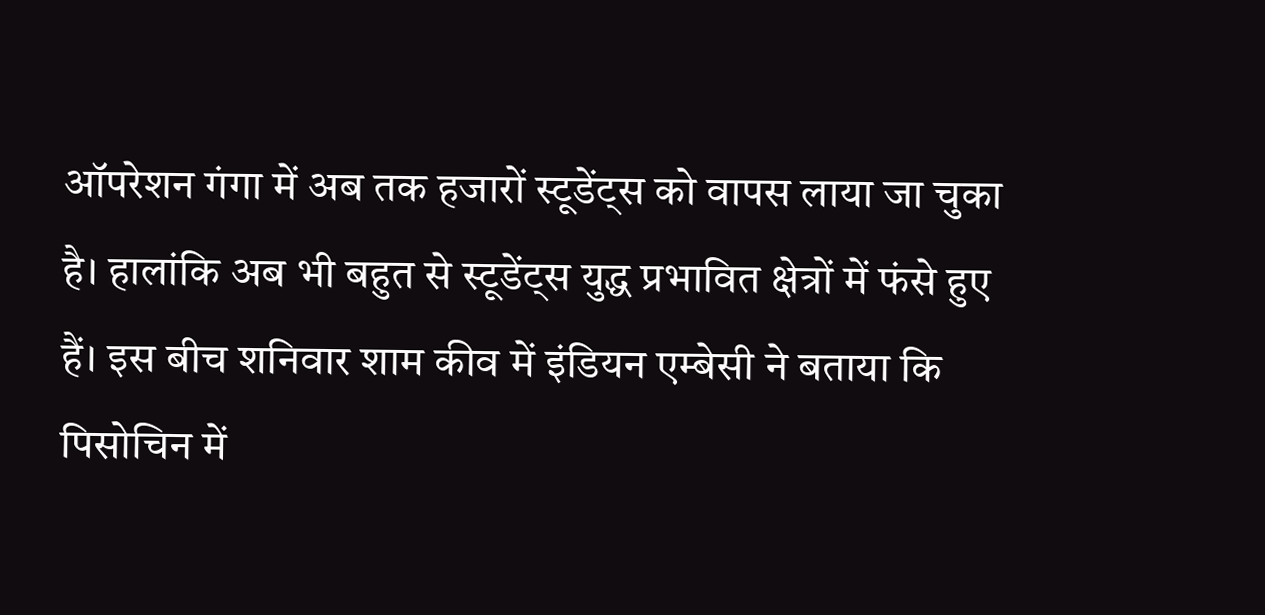ऑपरेशन गंगा में अब तक हजारों स्टूडेंट्स को वापस लाया जा चुका है। हालांकि अब भी बहुत से स्टूडेंट्स युद्ध प्रभावित क्षेत्रों में फंसे हुए हैं। इस बीच शनिवार शाम कीव में इंडियन एम्बेसी ने बताया कि पिसोचिन में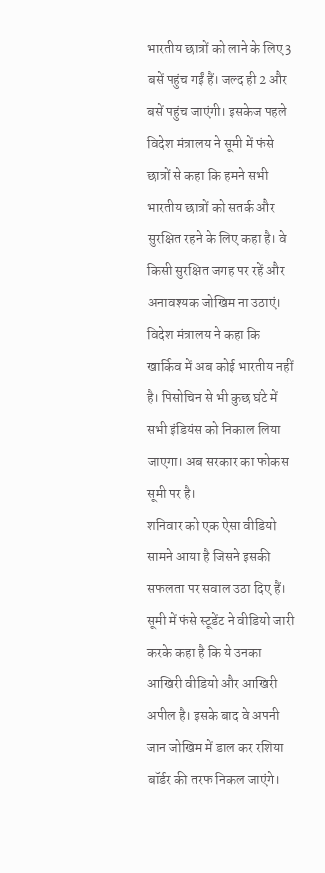भारतीय छात्रों को लाने के लिए 3 बसें पहुंच गईं हैं। जल्द ही 2 और बसें पहुंच जाएंगी। इसकेज पहले विदेश मंत्रालय ने सूमी में फंसे छात्रों से कहा कि हमने सभी भारतीय छात्रों को सतर्क और सुरक्षित रहने के लिए कहा है। वे किसी सुरक्षित जगह पर रहें और अनावश्यक जोखिम ना उठाएं।
विदेश मंत्रालय ने कहा कि खार्किव में अब कोई भारतीय नहीं है। पिसोचिन से भी कुछ घंटे में सभी इंडियंस को निकाल लिया जाएगा। अब सरकार का फोकस सूमी पर है।
शनिवार को एक ऐसा वीडियो सामने आया है जिसने इसकी सफलता पर सवाल उठा दिए हैं। सूमी में फंसे स्टूडेंट ने वीडियो जारी करके कहा है कि ये उनका आखिरी वीडियो और आखिरी अपील है। इसके बाद वे अपनी जान जोखिम में डाल कर रशिया बॉर्डर की तरफ निकल जाएंगे।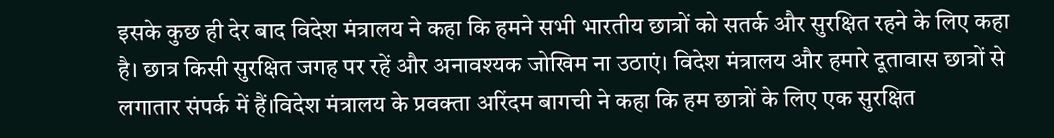इसके कुछ ही देर बाद विदेश मंत्रालय ने कहा कि हमने सभी भारतीय छात्रों को सतर्क और सुरक्षित रहने के लिए कहा है। छात्र किसी सुरक्षित जगह पर रहें और अनावश्यक जोखिम ना उठाएं। विदेश मंत्रालय और हमारे दूतावास छात्रों से लगातार संपर्क में हैं।विदेश मंत्रालय के प्रवक्ता अरिंदम बागची ने कहा कि हम छात्रों के लिए एक सुरक्षित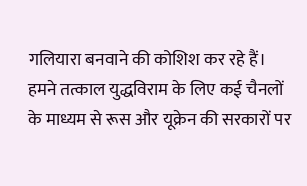गलियारा बनवाने की कोशिश कर रहे हैं। हमने तत्काल युद्धविराम के लिए कई चैनलों के माध्यम से रूस और यूक्रेन की सरकारों पर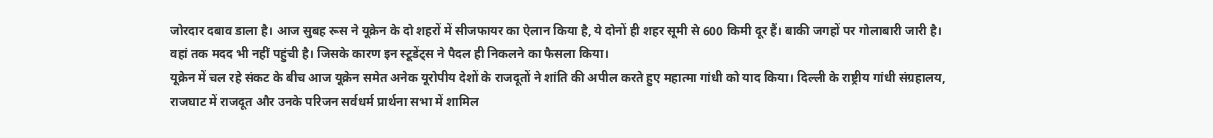जोरदार दबाव डाला है। आज सुबह रूस ने यूक्रेन के दो शहरों में सीजफायर का ऐलान किया है, ये दोनों ही शहर सूमी से 600 किमी दूर हैं। बाकी जगहों पर गोलाबारी जारी है। वहां तक मदद भी नहीं पहुंची है। जिसके कारण इन स्टूडेंट्स ने पैदल ही निकलने का फैसला किया।
यूक्रेन में चल रहे संकट के बीच आज यूक्रेन समेत अनेक यूरोपीय देशों के राजदूतों ने शांति की अपील करते हुए महात्मा गांधी को याद किया। दिल्ली के राष्ट्रीय गांधी संग्रहालय, राजघाट में राजदूत और उनके परिजन सर्वधर्म प्रार्थना सभा में शामिल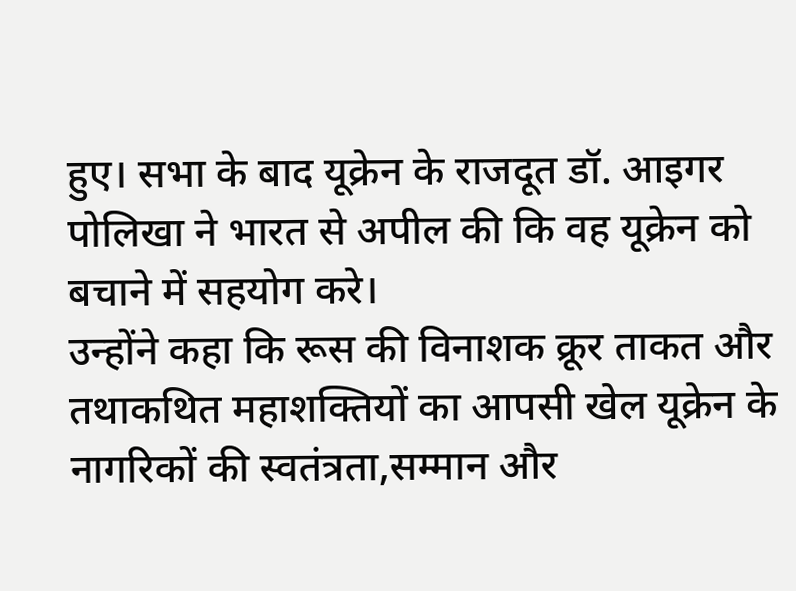हुए। सभा के बाद यूक्रेन के राजदूत डॉ. आइगर पोलिखा ने भारत से अपील की कि वह यूक्रेन को बचाने में सहयोग करे।
उन्होंने कहा कि रूस की विनाशक क्रूर ताकत और तथाकथित महाशक्तियों का आपसी खेल यूक्रेन के नागरिकों की स्वतंत्रता,सम्मान और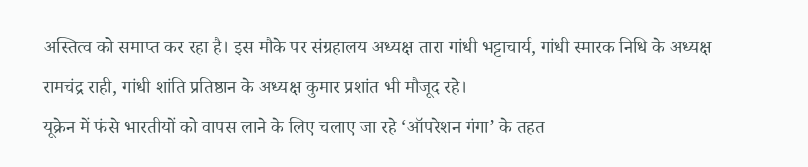अस्तित्व को समाप्त कर रहा है। इस मौके पर संग्रहालय अध्यक्ष तारा गांधी भट्टाचार्य, गांधी स्मारक निधि के अध्यक्ष रामचंद्र राही, गांधी शांति प्रतिष्ठान के अध्यक्ष कुमार प्रशांत भी मौजूद रहे।
यूक्रेन में फंसे भारतीयों को वापस लाने के लिए चलाए जा रहे ‘ऑपरेशन गंगा’ के तहत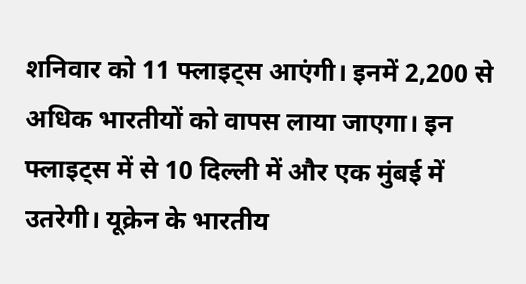शनिवार को 11 फ्लाइट्स आएंगी। इनमें 2,200 से अधिक भारतीयों को वापस लाया जाएगा। इन फ्लाइट्स में से 10 दिल्ली में और एक मुंबई में उतरेगी। यूक्रेन के भारतीय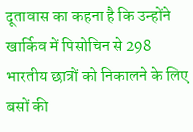दूतावास का कहना है कि उन्होंने खार्किव में पिसोचिन से 298 भारतीय छात्रों को निकालने के लिए बसों की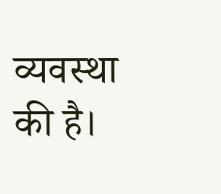व्यवस्था की है।